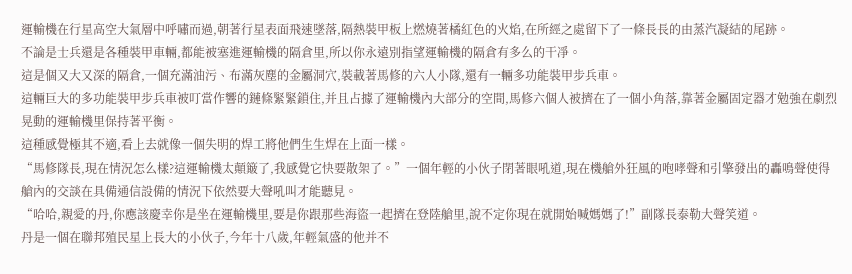運輸機在行星高空大氣層中呼嘯而過,朝著行星表面飛速墜落,隔熱裝甲板上燃燒著橘紅色的火焰,在所經之處留下了一條長長的由蒸汽凝結的尾跡。
不論是士兵還是各種裝甲車輛,都能被塞進運輸機的隔倉里,所以你永遠別指望運輸機的隔倉有多么的干凈。
這是個又大又深的隔倉,一個充滿油污、布滿灰塵的金屬洞穴,裝載著馬修的六人小隊,還有一輛多功能裝甲步兵車。
這輛巨大的多功能裝甲步兵車被叮當作響的鏈條緊緊鎖住,并且占據了運輸機內大部分的空間,馬修六個人被擠在了一個小角落,靠著金屬固定器才勉強在劇烈晃動的運輸機里保持著平衡。
這種感覺極其不適,看上去就像一個失明的焊工將他們生生焊在上面一樣。
“馬修隊長,現在情況怎么樣?這運輸機太顛簸了,我感覺它快要散架了。”一個年輕的小伙子閉著眼吼道,現在機艙外狂風的咆哮聲和引擎發出的轟鳴聲使得艙內的交談在具備通信設備的情況下依然要大聲吼叫才能聽見。
“哈哈,親愛的丹,你應該慶幸你是坐在運輸機里,要是你跟那些海盜一起擠在登陸艙里,說不定你現在就開始喊媽媽了!”副隊長泰勒大聲笑道。
丹是一個在聯邦殖民星上長大的小伙子,今年十八歲,年輕氣盛的他并不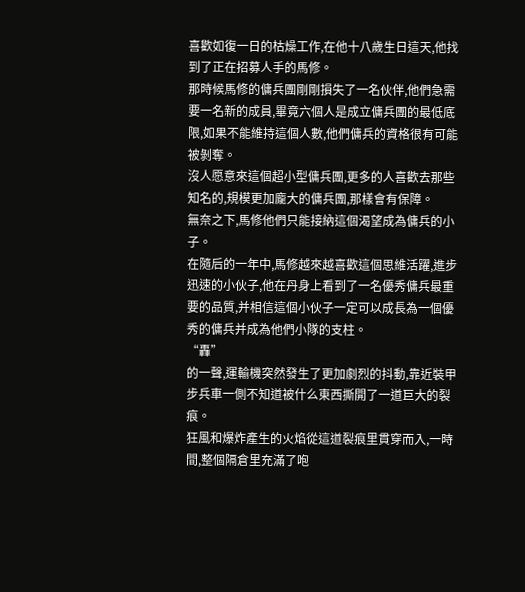喜歡如復一日的枯燥工作,在他十八歲生日這天,他找到了正在招募人手的馬修。
那時候馬修的傭兵團剛剛損失了一名伙伴,他們急需要一名新的成員,畢竟六個人是成立傭兵團的最低底限,如果不能維持這個人數,他們傭兵的資格很有可能被剝奪。
沒人愿意來這個超小型傭兵團,更多的人喜歡去那些知名的,規模更加龐大的傭兵團,那樣會有保障。
無奈之下,馬修他們只能接納這個渴望成為傭兵的小子。
在隨后的一年中,馬修越來越喜歡這個思維活躍,進步迅速的小伙子,他在丹身上看到了一名優秀傭兵最重要的品質,并相信這個小伙子一定可以成長為一個優秀的傭兵并成為他們小隊的支柱。
“轟”
的一聲,運輸機突然發生了更加劇烈的抖動,靠近裝甲步兵車一側不知道被什么東西撕開了一道巨大的裂痕。
狂風和爆炸產生的火焰從這道裂痕里貫穿而入,一時間,整個隔倉里充滿了咆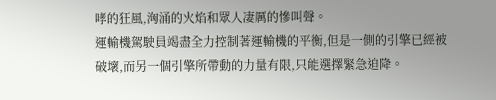哮的狂風,洶涌的火焰和眾人凄厲的慘叫聲。
運輸機駕駛員竭盡全力控制著運輸機的平衡,但是一側的引擎已經被破壞,而另一個引擎所帶動的力量有限,只能選擇緊急迫降。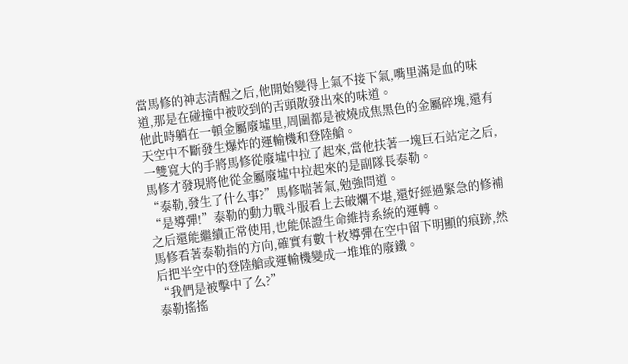當馬修的神志清醒之后,他開始變得上氣不接下氣,嘴里滿是血的味道,那是在碰撞中被咬到的舌頭散發出來的味道。
他此時躺在一頓金屬廢墟里,周圍都是被燒成焦黑色的金屬碎塊,還有天空中不斷發生爆炸的運輸機和登陸艙。
一雙寬大的手將馬修從廢墟中拉了起來,當他扶著一塊巨石站定之后,馬修才發現將他從金屬廢墟中拉起來的是副隊長泰勒。
“泰勒,發生了什么事?”馬修喘著氣,勉強問道。
“是導彈!”泰勒的動力戰斗服看上去破爛不堪,還好經過緊急的修補之后還能繼續正常使用,也能保證生命維持系統的運轉。
馬修看著泰勒指的方向,確實有數十枚導彈在空中留下明顯的痕跡,然后把半空中的登陸艙或運輸機變成一堆堆的廢鐵。
“我們是被擊中了么?”
泰勒搖搖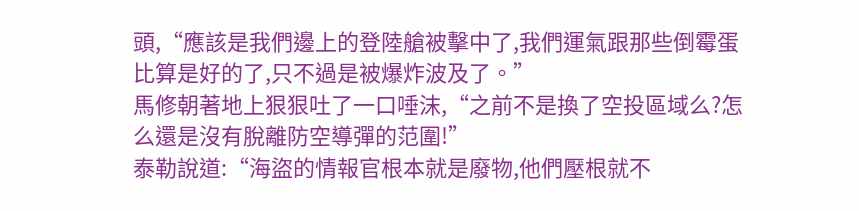頭,“應該是我們邊上的登陸艙被擊中了,我們運氣跟那些倒霉蛋比算是好的了,只不過是被爆炸波及了。”
馬修朝著地上狠狠吐了一口唾沫,“之前不是換了空投區域么?怎么還是沒有脫離防空導彈的范圍!”
泰勒說道:“海盜的情報官根本就是廢物,他們壓根就不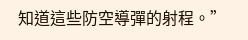知道這些防空導彈的射程。”